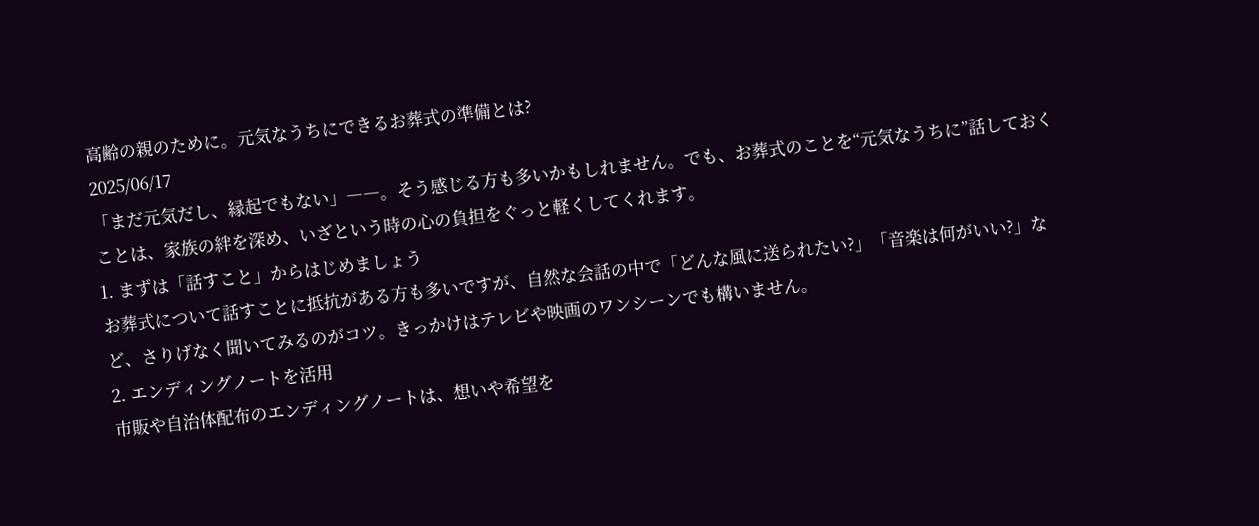高齢の親のために。元気なうちにできるお葬式の準備とは?
2025/06/17
「まだ元気だし、縁起でもない」――。そう感じる方も多いかもしれません。でも、お葬式のことを“元気なうちに”話しておくことは、家族の絆を深め、いざという時の心の負担をぐっと軽くしてくれます。
1. まずは「話すこと」からはじめましょう
お葬式について話すことに抵抗がある方も多いですが、自然な会話の中で「どんな風に送られたい?」「音楽は何がいい?」など、さりげなく聞いてみるのがコツ。きっかけはテレビや映画のワンシーンでも構いません。
2. エンディングノートを活用
市販や自治体配布のエンディングノートは、想いや希望を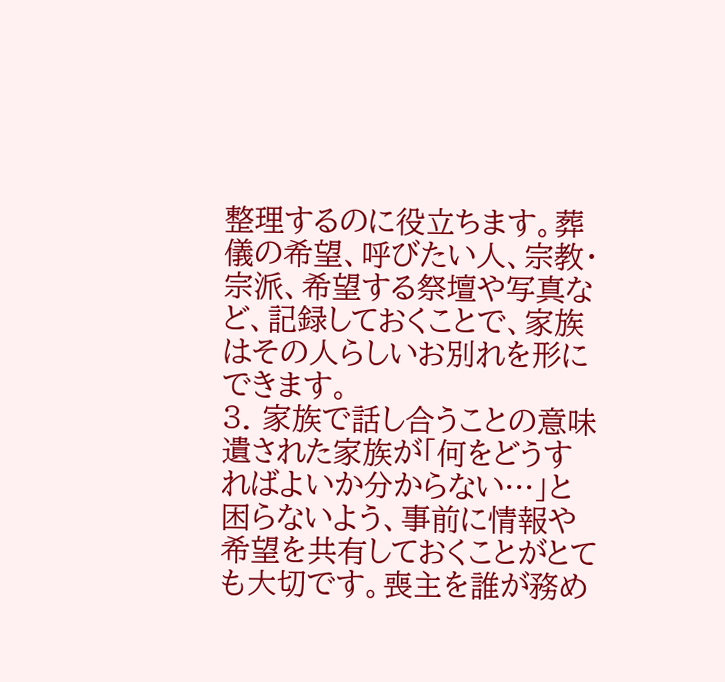整理するのに役立ちます。葬儀の希望、呼びたい人、宗教・宗派、希望する祭壇や写真など、記録しておくことで、家族はその人らしいお別れを形にできます。
3. 家族で話し合うことの意味
遺された家族が「何をどうすればよいか分からない…」と困らないよう、事前に情報や希望を共有しておくことがとても大切です。喪主を誰が務め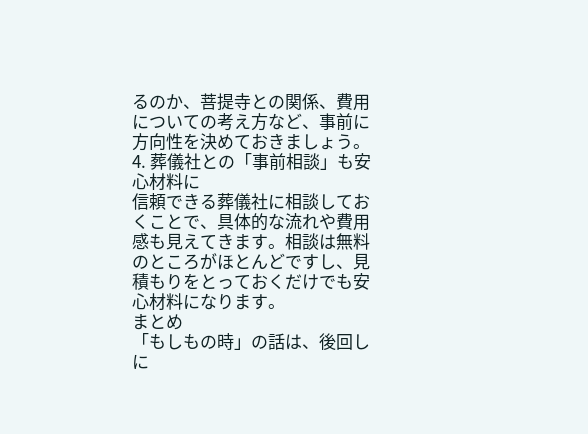るのか、菩提寺との関係、費用についての考え方など、事前に方向性を決めておきましょう。
4. 葬儀社との「事前相談」も安心材料に
信頼できる葬儀社に相談しておくことで、具体的な流れや費用感も見えてきます。相談は無料のところがほとんどですし、見積もりをとっておくだけでも安心材料になります。
まとめ
「もしもの時」の話は、後回しに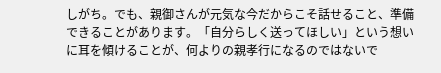しがち。でも、親御さんが元気な今だからこそ話せること、準備できることがあります。「自分らしく送ってほしい」という想いに耳を傾けることが、何よりの親孝行になるのではないで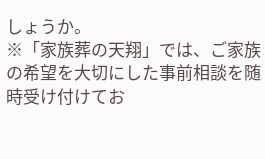しょうか。
※「家族葬の天翔」では、ご家族の希望を大切にした事前相談を随時受け付けてお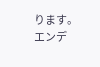ります。エンデ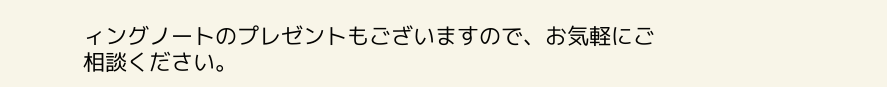ィングノートのプレゼントもございますので、お気軽にご相談ください。